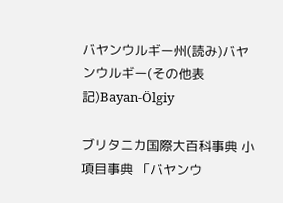バヤンウルギー州(読み)バヤンウルギー(その他表記)Bayan-Ölgiy

ブリタニカ国際大百科事典 小項目事典 「バヤンウ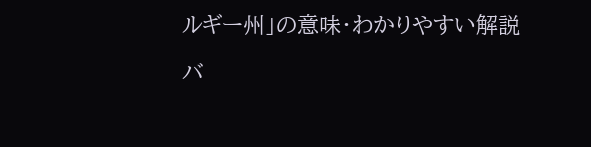ルギー州」の意味・わかりやすい解説

バ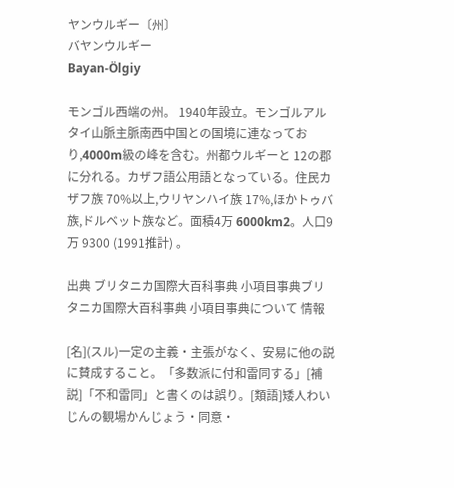ヤンウルギー〔州〕
バヤンウルギー
Bayan-Ölgiy

モンゴル西端の州。 1940年設立。モンゴルアルタイ山脈主脈南西中国との国境に連なっており,4000m級の峰を含む。州都ウルギーと 12の郡に分れる。カザフ語公用語となっている。住民カザフ族 70%以上,ウリヤンハイ族 17%,ほかトゥバ族,ドルベット族など。面積4万 6000km2。人口9万 9300 (1991推計) 。

出典 ブリタニカ国際大百科事典 小項目事典ブリタニカ国際大百科事典 小項目事典について 情報

[名](スル)一定の主義・主張がなく、安易に他の説に賛成すること。「多数派に付和雷同する」[補説]「不和雷同」と書くのは誤り。[類語]矮人わいじんの観場かんじょう・同意・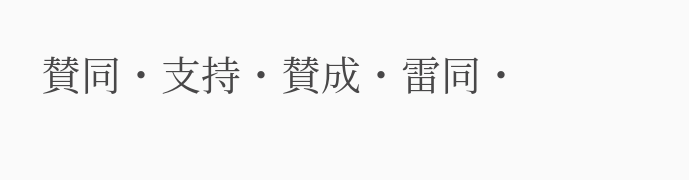賛同・支持・賛成・雷同・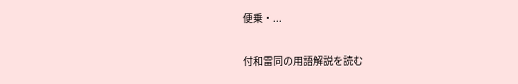便乗・...

付和雷同の用語解説を読む